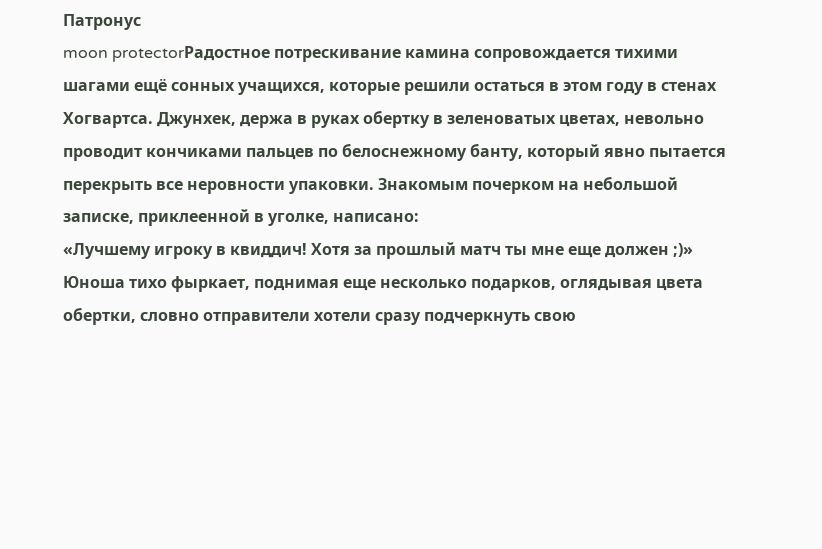Патронус
moon protectorРадостное потрескивание камина сопровождается тихими шагами ещё сонных учащихся, которые решили остаться в этом году в стенах Хогвартса. Джунхек, держа в руках обертку в зеленоватых цветах, невольно проводит кончиками пальцев по белоснежному банту, который явно пытается перекрыть все неровности упаковки. Знакомым почерком на небольшой записке, приклеенной в уголке, написано:
«Лучшему игроку в квиддич! Хотя за прошлый матч ты мне еще должен ;)»
Юноша тихо фыркает, поднимая еще несколько подарков, оглядывая цвета обертки, словно отправители хотели сразу подчеркнуть свою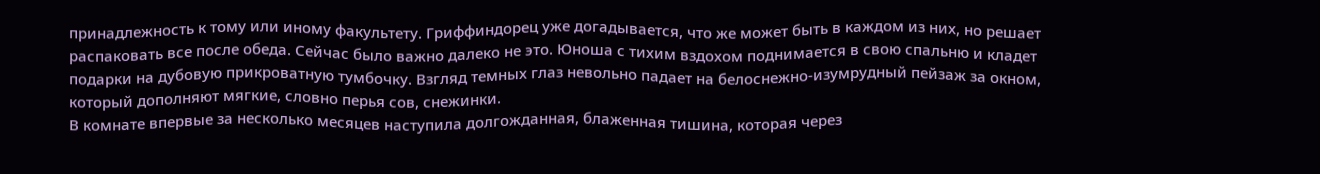принадлежность к тому или иному факультету. Гриффиндорец уже догадывается, что же может быть в каждом из них, но решает распаковать все после обеда. Сейчас было важно далеко не это. Юноша с тихим вздохом поднимается в свою спальню и кладет подарки на дубовую прикроватную тумбочку. Взгляд темных глаз невольно падает на белоснежно-изумрудный пейзаж за окном, который дополняют мягкие, словно перья сов, снежинки.
В комнате впервые за несколько месяцев наступила долгожданная, блаженная тишина, которая через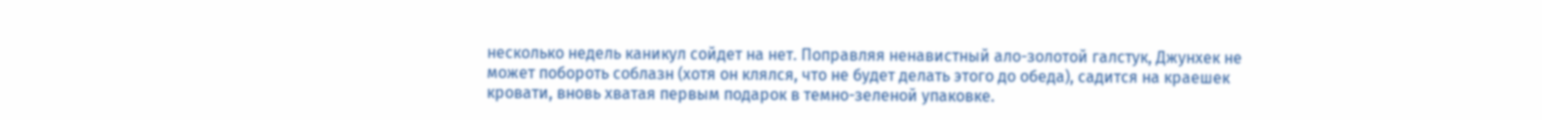несколько недель каникул сойдет на нет. Поправляя ненавистный ало-золотой галстук, Джунхек не может побороть соблазн (хотя он клялся, что не будет делать этого до обеда), садится на краешек кровати, вновь хватая первым подарок в темно-зеленой упаковке.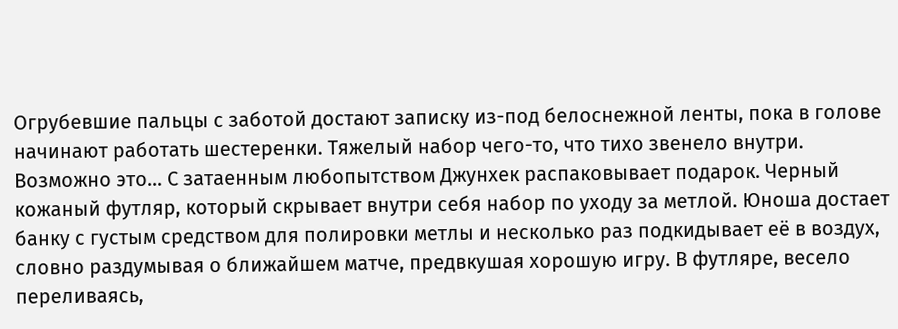Огрубевшие пальцы с заботой достают записку из-под белоснежной ленты, пока в голове начинают работать шестеренки. Тяжелый набор чего-то, что тихо звенело внутри. Возможно это… С затаенным любопытством Джунхек распаковывает подарок. Черный кожаный футляр, который скрывает внутри себя набор по уходу за метлой. Юноша достает банку с густым средством для полировки метлы и несколько раз подкидывает её в воздух, словно раздумывая о ближайшем матче, предвкушая хорошую игру. В футляре, весело переливаясь,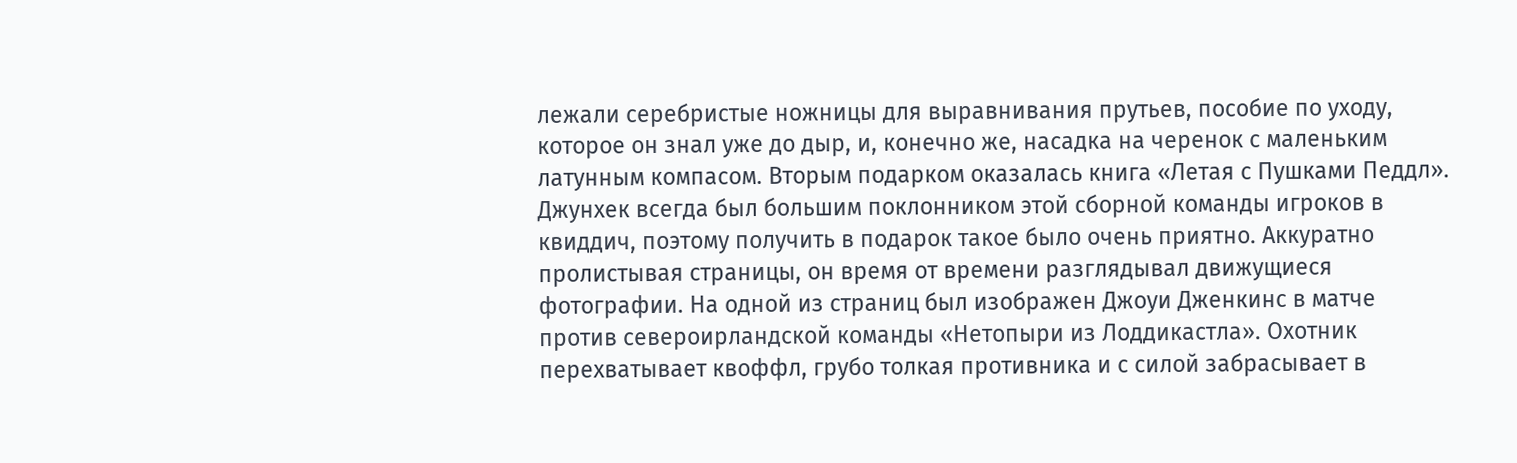лежали серебристые ножницы для выравнивания прутьев, пособие по уходу, которое он знал уже до дыр, и, конечно же, насадка на черенок с маленьким латунным компасом. Вторым подарком оказалась книга «Летая с Пушками Педдл». Джунхек всегда был большим поклонником этой сборной команды игроков в квиддич, поэтому получить в подарок такое было очень приятно. Аккуратно пролистывая страницы, он время от времени разглядывал движущиеся фотографии. На одной из страниц был изображен Джоуи Дженкинс в матче против североирландской команды «Нетопыри из Лоддикастла». Охотник перехватывает квоффл, грубо толкая противника и с силой забрасывает в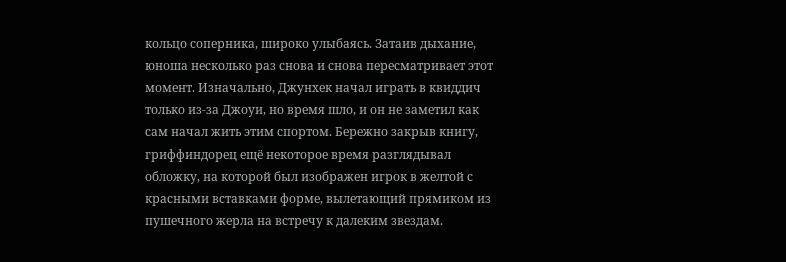кольцо соперника, широко улыбаясь. Затаив дыхание, юноша несколько раз снова и снова пересматривает этот момент. Изначально, Джунхек начал играть в квиддич только из-за Джоуи, но время шло, и он не заметил как сам начал жить этим спортом. Бережно закрыв книгу, гриффиндорец ещё некоторое время разглядывал обложку, на которой был изображен игрок в желтой с красными вставками форме, вылетающий прямиком из пушечного жерла на встречу к далеким звездам.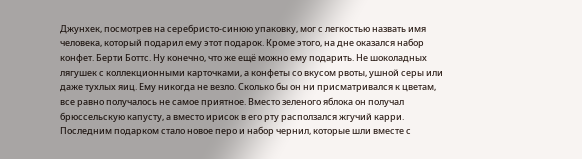Джунхек, посмотрев на серебристо-синюю упаковку, мог с легкостью назвать имя человека, который подарил ему этот подарок. Кроме этого, на дне оказался набор конфет. Берти Боттс. Ну конечно, что же ещё можно ему подарить. Не шоколадных лягушек с коллекционными карточками, а конфеты со вкусом рвоты, ушной серы или даже тухлых яиц. Ему никогда не везло. Сколько бы он ни присматривался к цветам, все равно получалось не самое приятное. Вместо зеленого яблока он получал брюссельскую капусту, а вместо ирисок в его рту расползался жгучий карри. Последним подарком стало новое перо и набор чернил, которые шли вместе с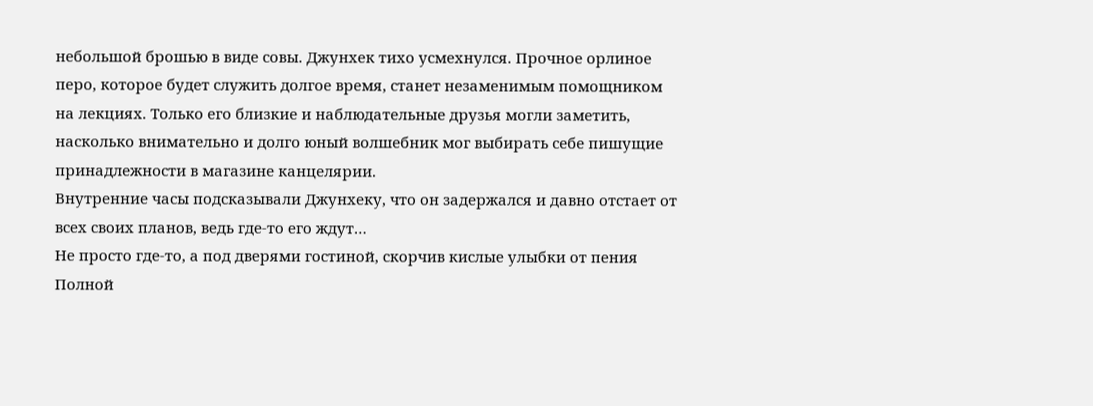небольшой брошью в виде совы. Джунхек тихо усмехнулся. Прочное орлиное перо, которое будет служить долгое время, станет незаменимым помощником на лекциях. Только его близкие и наблюдательные друзья могли заметить, насколько внимательно и долго юный волшебник мог выбирать себе пишущие принадлежности в магазине канцелярии.
Внутренние часы подсказывали Джунхеку, что он задержался и давно отстает от всех своих планов, ведь где-то его ждут…
Не просто где-то, а под дверями гостиной, скорчив кислые улыбки от пения Полной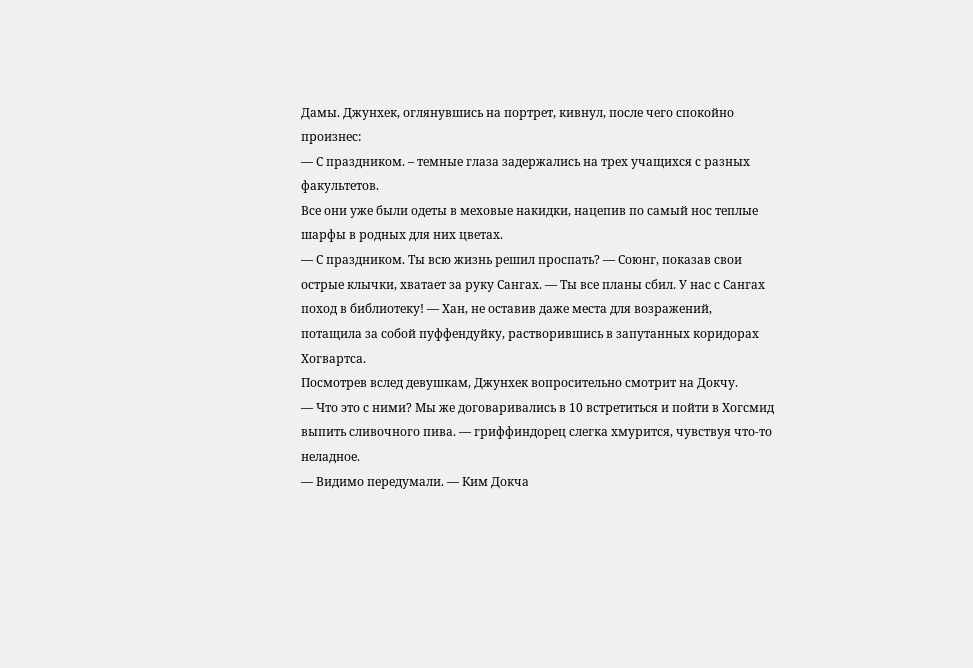Дамы. Джунхек, оглянувшись на портрет, кивнул, после чего спокойно произнес:
— С праздником. – темные глаза задержались на трех учащихся с разных факультетов.
Все они уже были одеты в меховые накидки, нацепив по самый нос теплые шарфы в родных для них цветах.
— С праздником. Ты всю жизнь решил проспать? — Союнг, показав свои острые клычки, хватает за руку Сангах. — Ты все планы сбил. У нас с Сангах поход в библиотеку! — Хан, не оставив даже места для возражений, потащила за собой пуффендуйку, растворившись в запутанных коридорах Хогвартса.
Посмотрев вслед девушкам, Джунхек вопросительно смотрит на Докчу.
— Что это с ними? Мы же договаривались в 10 встретиться и пойти в Хогсмид выпить сливочного пива. — гриффиндорец слегка хмурится, чувствуя что-то неладное.
— Видимо передумали. — Ким Докча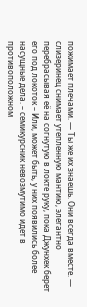пожимает плечами. — Ты же их знаешь. Они всегда вместе. — слизеринец снимает утепленную мантию, элегантно перебрасывая её на согнутую в локте руку, пока Джунхек берет его под локоток – Или, может быть, у них появились более насущные дела. – семикурсник невозмутимо идет в противоположном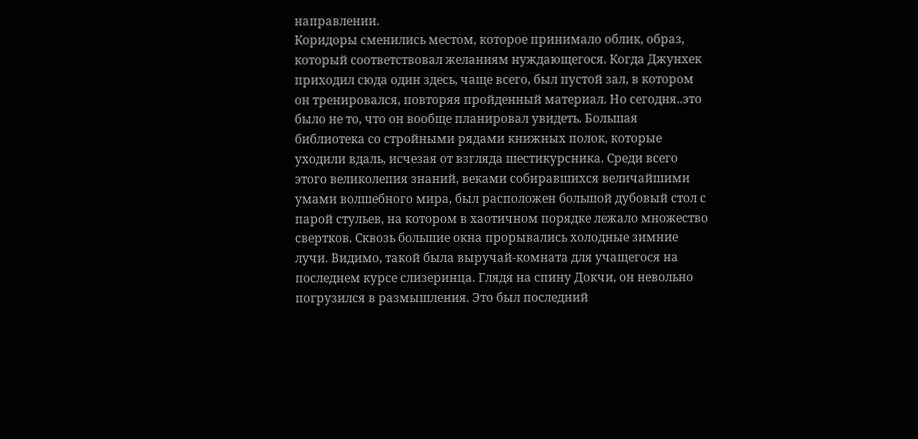направлении.
Коридоры сменились местом, которое принимало облик, образ, который соответствовал желаниям нуждающегося. Когда Джунхек приходил сюда один здесь, чаще всего, был пустой зал, в котором он тренировался, повторяя пройденный материал. Но сегодня..это было не то, что он вообще планировал увидеть. Большая библиотека со стройными рядами книжных полок, которые уходили вдаль, исчезая от взгляда шестикурсника. Среди всего этого великолепия знаний, веками собиравшихся величайшими умами волшебного мира, был расположен большой дубовый стол с парой стульев, на котором в хаотичном порядке лежало множество свертков. Сквозь большие окна прорывались холодные зимние лучи. Видимо, такой была выручай-комната для учащегося на последнем курсе слизеринца. Глядя на спину Докчи, он невольно погрузился в размышления. Это был последний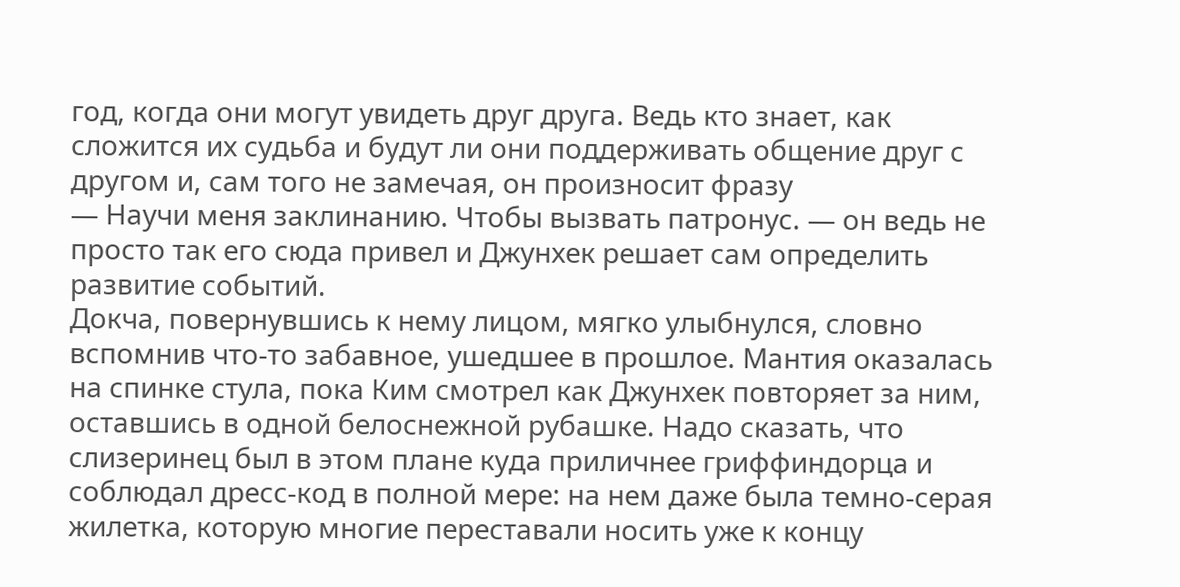год, когда они могут увидеть друг друга. Ведь кто знает, как сложится их судьба и будут ли они поддерживать общение друг с другом и, сам того не замечая, он произносит фразу
— Научи меня заклинанию. Чтобы вызвать патронус. — он ведь не просто так его сюда привел и Джунхек решает сам определить развитие событий.
Докча, повернувшись к нему лицом, мягко улыбнулся, словно вспомнив что-то забавное, ушедшее в прошлое. Мантия оказалась на спинке стула, пока Ким смотрел как Джунхек повторяет за ним, оставшись в одной белоснежной рубашке. Надо сказать, что слизеринец был в этом плане куда приличнее гриффиндорца и соблюдал дресс-код в полной мере: на нем даже была темно-серая жилетка, которую многие переставали носить уже к концу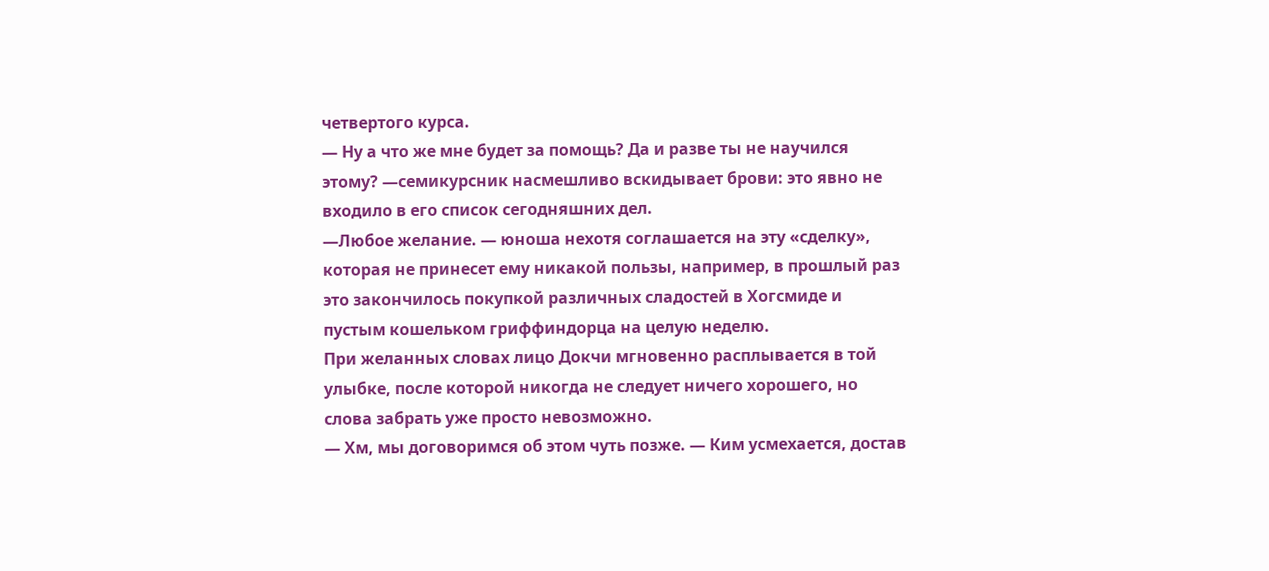четвертого курса.
— Ну а что же мне будет за помощь? Да и разве ты не научился этому? —семикурсник насмешливо вскидывает брови: это явно не входило в его список сегодняшних дел.
—Любое желание. — юноша нехотя соглашается на эту «сделку», которая не принесет ему никакой пользы, например, в прошлый раз это закончилось покупкой различных сладостей в Хогсмиде и пустым кошельком гриффиндорца на целую неделю.
При желанных словах лицо Докчи мгновенно расплывается в той улыбке, после которой никогда не следует ничего хорошего, но слова забрать уже просто невозможно.
— Хм, мы договоримся об этом чуть позже. — Ким усмехается, достав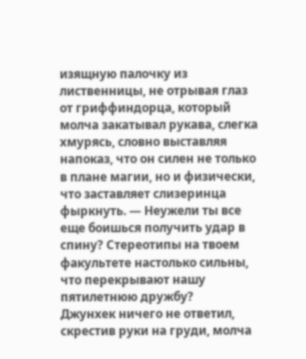изящную палочку из лиственницы, не отрывая глаз от гриффиндорца, который молча закатывал рукава, слегка хмурясь, словно выставляя напоказ, что он силен не только в плане магии, но и физически, что заставляет слизеринца фыркнуть. — Неужели ты все еще боишься получить удар в спину? Стереотипы на твоем факультете настолько сильны, что перекрывают нашу пятилетнюю дружбу?
Джунхек ничего не ответил, скрестив руки на груди, молча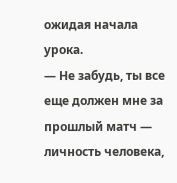ожидая начала урока.
— Не забудь, ты все еще должен мне за прошлый матч — личность человека,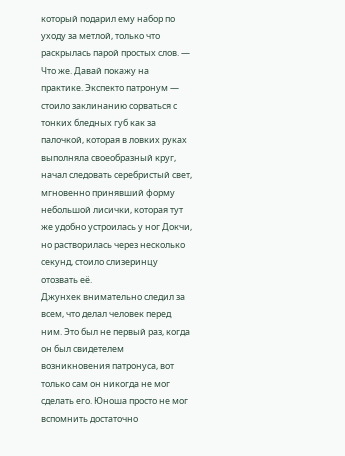который подарил ему набор по уходу за метлой, только что раскрылась парой простых слов. — Что же. Давай покажу на практике. Экспекто патронум — стоило заклинанию сорваться с тонких бледных губ как за палочкой, которая в ловких руках выполняла своеобразный круг, начал следовать серебристый свет, мгновенно принявший форму небольшой лисички, которая тут же удобно устроилась у ног Докчи, но растворилась через несколько секунд, стоило слизеринцу отозвать её.
Джунхек внимательно следил за всем, что делал человек перед ним. Это был не первый раз, когда он был свидетелем возникновения патронуса, вот только сам он никогда не мог сделать его. Юноша просто не мог вспомнить достаточно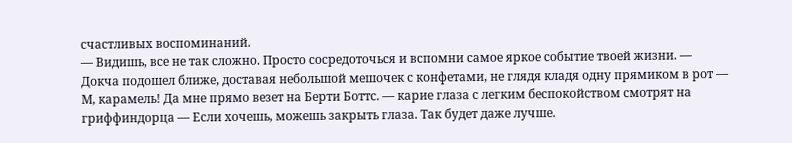счастливых воспоминаний.
— Видишь, все не так сложно. Просто сосредоточься и вспомни самое яркое событие твоей жизни. — Докча подошел ближе, доставая небольшой мешочек с конфетами, не глядя кладя одну прямиком в рот — М, карамель! Да мне прямо везет на Берти Боттс. — карие глаза с легким беспокойством смотрят на гриффиндорца — Если хочешь, можешь закрыть глаза. Так будет даже лучше.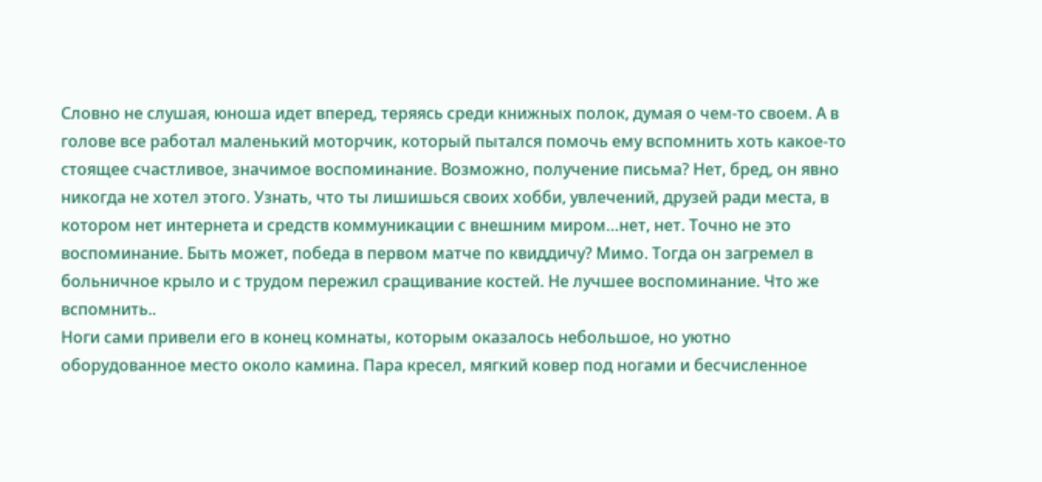Словно не слушая, юноша идет вперед, теряясь среди книжных полок, думая о чем-то своем. А в голове все работал маленький моторчик, который пытался помочь ему вспомнить хоть какое-то стоящее счастливое, значимое воспоминание. Возможно, получение письма? Нет, бред, он явно никогда не хотел этого. Узнать, что ты лишишься своих хобби, увлечений, друзей ради места, в котором нет интернета и средств коммуникации с внешним миром…нет, нет. Точно не это воспоминание. Быть может, победа в первом матче по квиддичу? Мимо. Тогда он загремел в больничное крыло и с трудом пережил сращивание костей. Не лучшее воспоминание. Что же вспомнить..
Ноги сами привели его в конец комнаты, которым оказалось небольшое, но уютно оборудованное место около камина. Пара кресел, мягкий ковер под ногами и бесчисленное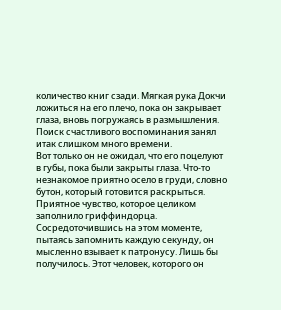количество книг сзади. Мягкая рука Докчи ложиться на его плечо, пока он закрывает глаза, вновь погружаясь в размышления. Поиск счастливого воспоминания занял итак слишком много времени.
Вот только он не ожидал, что его поцелуют в губы, пока были закрыты глаза. Что-то незнакомое приятно осело в груди, словно бутон, который готовится раскрыться. Приятное чувство, которое целиком заполнило гриффиндорца. Сосредоточившись на этом моменте, пытаясь запомнить каждую секунду, он мысленно взывает к патронусу. Лишь бы получилось. Этот человек, которого он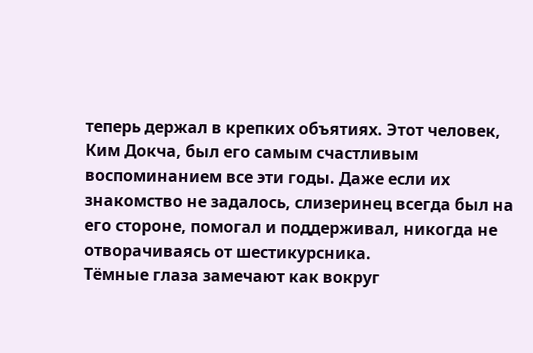теперь держал в крепких объятиях. Этот человек, Ким Докча, был его самым счастливым воспоминанием все эти годы. Даже если их знакомство не задалось, слизеринец всегда был на его стороне, помогал и поддерживал, никогда не отворачиваясь от шестикурсника.
Тёмные глаза замечают как вокруг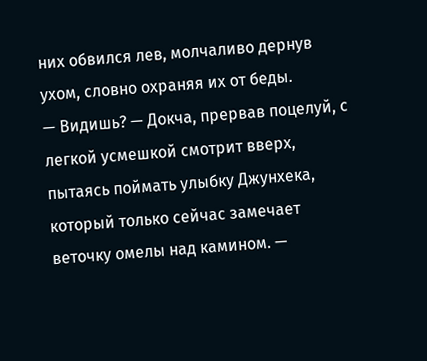них обвился лев, молчаливо дернув ухом, словно охраняя их от беды.
— Видишь? — Докча, прервав поцелуй, с легкой усмешкой смотрит вверх, пытаясь поймать улыбку Джунхека, который только сейчас замечает веточку омелы над камином. —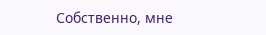Собственно, мне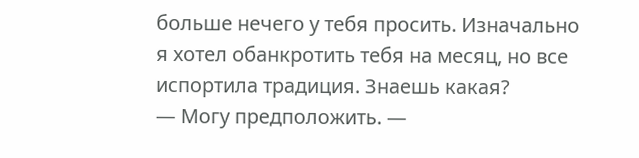больше нечего у тебя просить. Изначально я хотел обанкротить тебя на месяц, но все испортила традиция. Знаешь какая?
— Могу предположить. —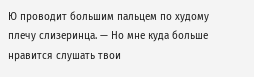Ю проводит большим пальцем по худому плечу слизеринца. — Но мне куда больше нравится слушать твои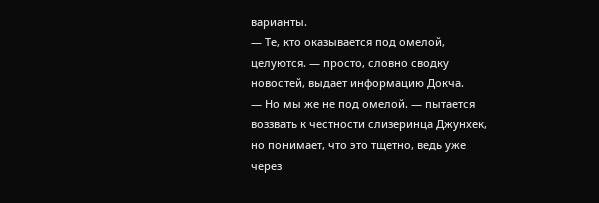варианты.
— Те, кто оказывается под омелой, целуются. — просто, словно сводку новостей, выдает информацию Докча.
— Но мы же не под омелой. — пытается воззвать к честности слизеринца Джунхек, но понимает, что это тщетно, ведь уже через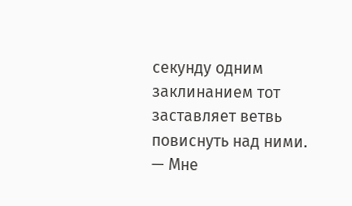секунду одним заклинанием тот заставляет ветвь повиснуть над ними.
— Мне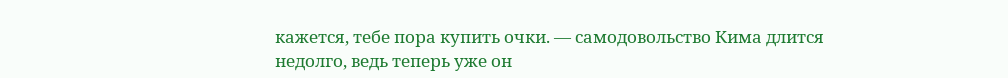кажется, тебе пора купить очки. — самодовольство Кима длится недолго, ведь теперь уже он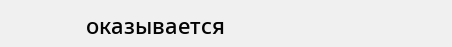оказывается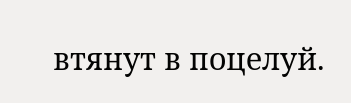втянут в поцелуй.